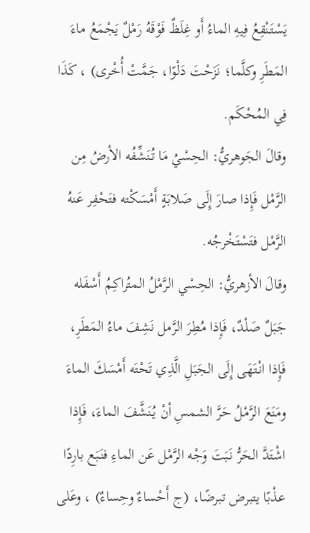يَسْتَنْقِعُ فِيهِ الماءُ أَو غِلَظٌ فَوْقَهُ رَمْلٌ يَجْمَعُ ماءَ المَطَرِ وكلَّما؛ نَزَحْتَ دَلْوًا، جَمَّتْ أُخْرى) ، كَذَا فِي المُحْكَم.
وقالَ الجَوهريُّ: الحِسْيُ مَا تُنَشِّفُه الأرضُ مِن الرَّمْل فَإِذا صارَ إِلَى صَلابَةٍ أَمْسَكْته فتَحْفِر عَنهُ الرَّمْل فتَسْتَخْرجُه.
وقالَ الأزهريُّ: الحِسْي الرَّمْلُ المتُراكِمُ أَسْفَله جَبَلٌ صَلْدٌ، فَإِذا مُطِرَ الرَّمل نَشِفَ ماءُ المَطَرِ، فَإِذا انْتَهَى إِلَى الجَبَلِ الَّذِي تَحْتَه أَمْسَكَ الماءَ ومَنَعَ الرَّمْلُ حَرَّ الشمسِ أنْ يُنَشَّفَ الماءَ، فَإِذا اشْتَدَّ الحَرُّ نَبَتَ وَجْه الرَّمْل عَن الماءِ فنَبَع بارِدًا عذْبًا يتبرض تبرضًا، (ج أَحْساءٌ وحِساءٌ) ، وعَلى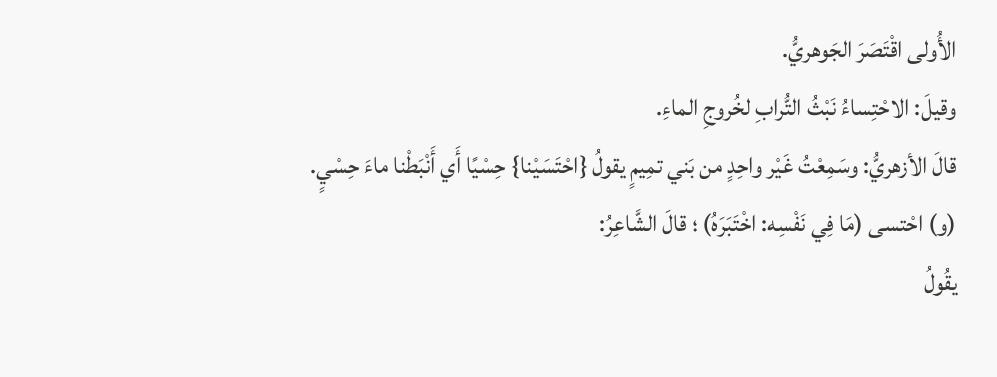الأُولى اقْتَصَرَ الجَوهريُّ.
وقيلَ: الاحْتِساءُ نَبْثُ التُّرابِ لخُروجِ الماءِ.
قالَ الأزهريُّ: وسَمِعْتُ غَيْر واحِدٍ من بَني تمِيمٍ يقولُ {احْتَسَيْنا} حِسْيًا أَي أَنْبَطْنا ماءَ حِسْيٍ.
(و) احْتسى (مَا فِي نَفْسِه: اخْتَبَرَهُ) ؛ قالَ الشَّاعِرُ:
يقُولُ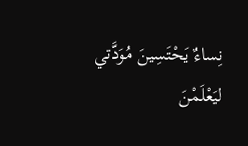نِساءٌ يَحْتَسِينَ مُوَدَّتي
ليَعْلَمْنَ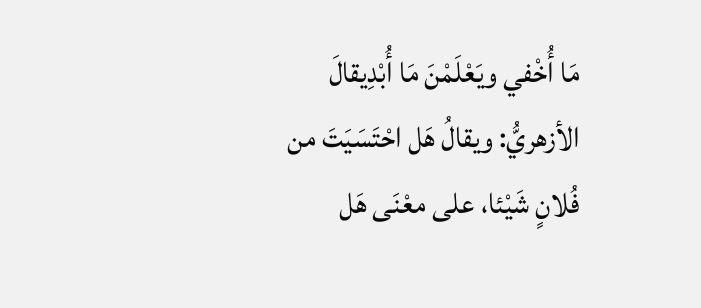مَا أُخْفي ويَعْلَمْنَ مَا أُبْدِيقالَ الأزهريُّ: ويقالُ هَل احْتَسَيَتَ من فُلانٍ شَيْئا، على معْنَى هَل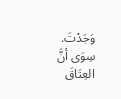وَجَدْتَ.
سِوَى أنَّ العِتَاقَ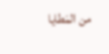من المَطايا